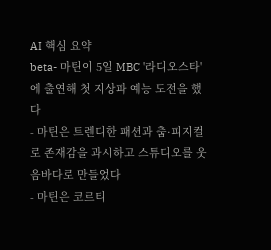AI 핵심 요약
beta- 마틴이 5일 MBC '라디오스타'에 출연해 첫 지상파 예능 도전을 했다
- 마틴은 트렌디한 패션과 춤·피지컬로 존재감을 과시하고 스튜디오를 웃음바다로 만들었다
- 마틴은 코르티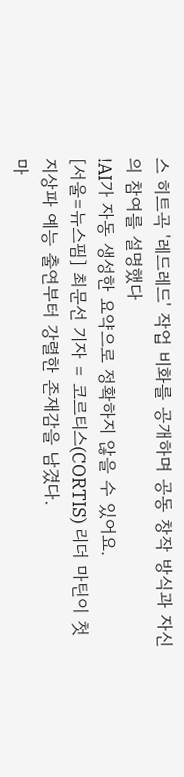스 히트곡 '레드레드' 작업 비화를 공개하며 공동 창작 방식과 자신의 참여를 설명했다
!AI가 자동 생성한 요약으로 정확하지 않을 수 있어요.
[서울=뉴스핌] 최문선 기자 = 코르티스(CORTIS) 리더 마틴이 첫 지상파 예능 출연부터 강렬한 존재감을 남겼다.
마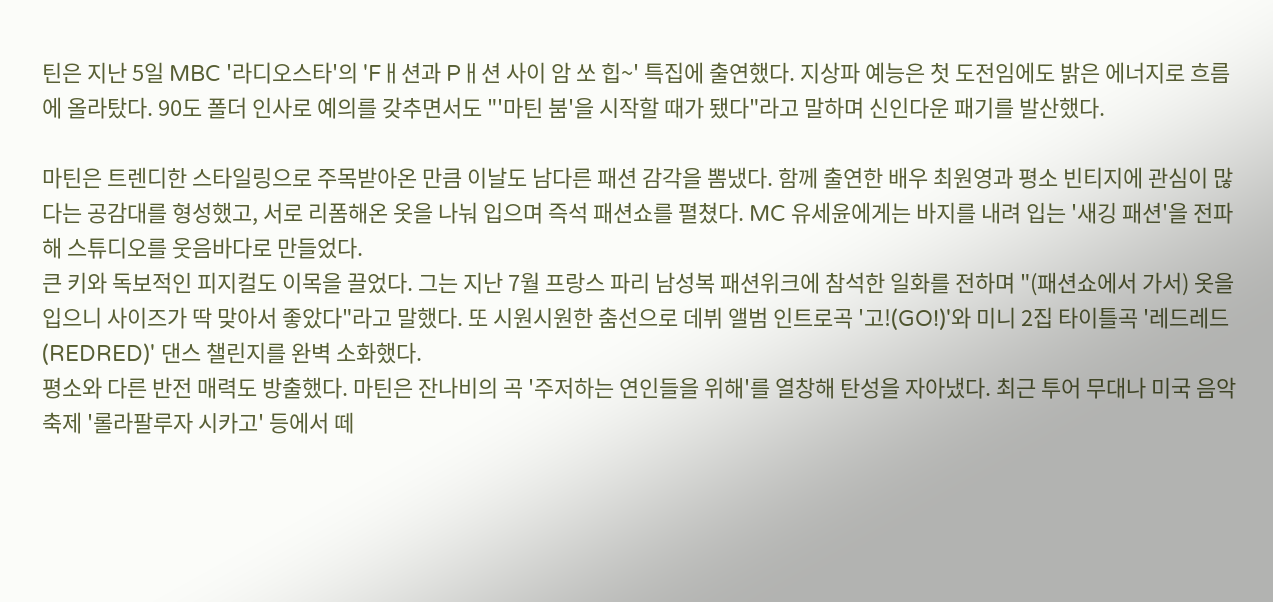틴은 지난 5일 MBC '라디오스타'의 'Fㅐ션과 Pㅐ션 사이 암 쏘 힙~' 특집에 출연했다. 지상파 예능은 첫 도전임에도 밝은 에너지로 흐름에 올라탔다. 90도 폴더 인사로 예의를 갖추면서도 "'마틴 붐'을 시작할 때가 됐다"라고 말하며 신인다운 패기를 발산했다.

마틴은 트렌디한 스타일링으로 주목받아온 만큼 이날도 남다른 패션 감각을 뽐냈다. 함께 출연한 배우 최원영과 평소 빈티지에 관심이 많다는 공감대를 형성했고, 서로 리폼해온 옷을 나눠 입으며 즉석 패션쇼를 펼쳤다. MC 유세윤에게는 바지를 내려 입는 '새깅 패션'을 전파해 스튜디오를 웃음바다로 만들었다.
큰 키와 독보적인 피지컬도 이목을 끌었다. 그는 지난 7월 프랑스 파리 남성복 패션위크에 참석한 일화를 전하며 "(패션쇼에서 가서) 옷을 입으니 사이즈가 딱 맞아서 좋았다"라고 말했다. 또 시원시원한 춤선으로 데뷔 앨범 인트로곡 '고!(GO!)'와 미니 2집 타이틀곡 '레드레드(REDRED)' 댄스 챌린지를 완벽 소화했다.
평소와 다른 반전 매력도 방출했다. 마틴은 잔나비의 곡 '주저하는 연인들을 위해'를 열창해 탄성을 자아냈다. 최근 투어 무대나 미국 음악 축제 '롤라팔루자 시카고' 등에서 떼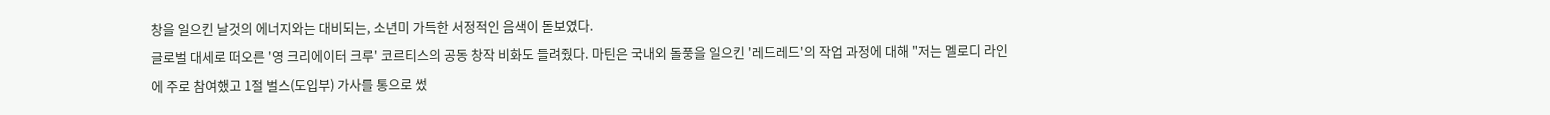창을 일으킨 날것의 에너지와는 대비되는, 소년미 가득한 서정적인 음색이 돋보였다.
글로벌 대세로 떠오른 '영 크리에이터 크루' 코르티스의 공동 창작 비화도 들려줬다. 마틴은 국내외 돌풍을 일으킨 '레드레드'의 작업 과정에 대해 "저는 멜로디 라인에 주로 참여했고 1절 벌스(도입부) 가사를 통으로 썼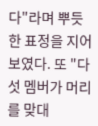다"라며 뿌듯한 표정을 지어 보였다. 또 "다섯 멤버가 머리를 맞대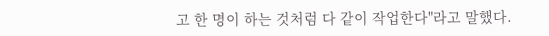고 한 명이 하는 것처럼 다 같이 작업한다"라고 말했다.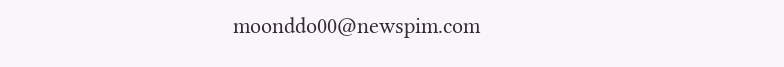moonddo00@newspim.com